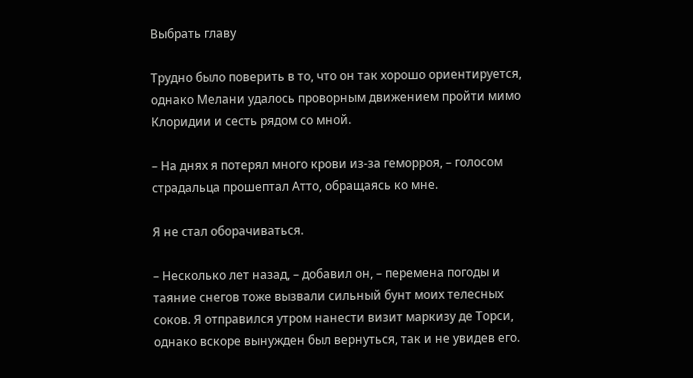Выбрать главу

Трудно было поверить в то, что он так хорошо ориентируется, однако Мелани удалось проворным движением пройти мимо Клоридии и сесть рядом со мной.

– На днях я потерял много крови из-за геморроя, – голосом страдальца прошептал Атто, обращаясь ко мне.

Я не стал оборачиваться.

– Несколько лет назад, – добавил он, – перемена погоды и таяние снегов тоже вызвали сильный бунт моих телесных соков. Я отправился утром нанести визит маркизу де Торси, однако вскоре вынужден был вернуться, так и не увидев его.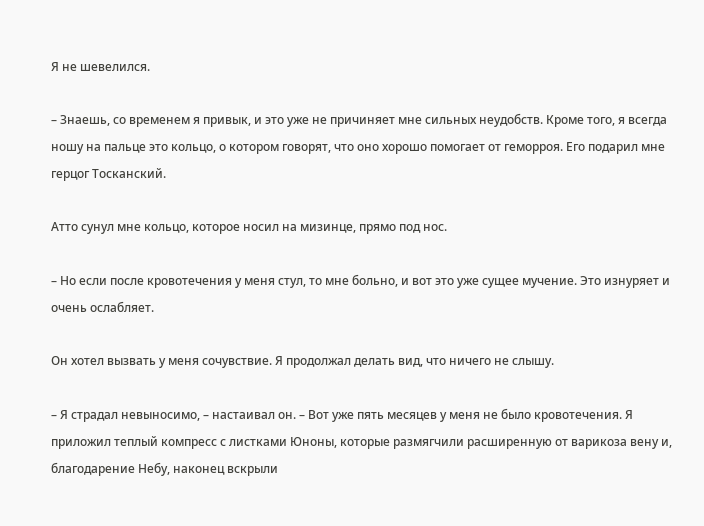Я не шевелился.

– Знаешь, со временем я привык, и это уже не причиняет мне сильных неудобств. Кроме того, я всегда ношу на пальце это кольцо, о котором говорят, что оно хорошо помогает от геморроя. Его подарил мне герцог Тосканский.

Атто сунул мне кольцо, которое носил на мизинце, прямо под нос.

– Но если после кровотечения у меня стул, то мне больно, и вот это уже сущее мучение. Это изнуряет и очень ослабляет.

Он хотел вызвать у меня сочувствие. Я продолжал делать вид, что ничего не слышу.

– Я страдал невыносимо, – настаивал он. – Вот уже пять месяцев у меня не было кровотечения. Я приложил теплый компресс с листками Юноны, которые размягчили расширенную от варикоза вену и, благодарение Небу, наконец вскрыли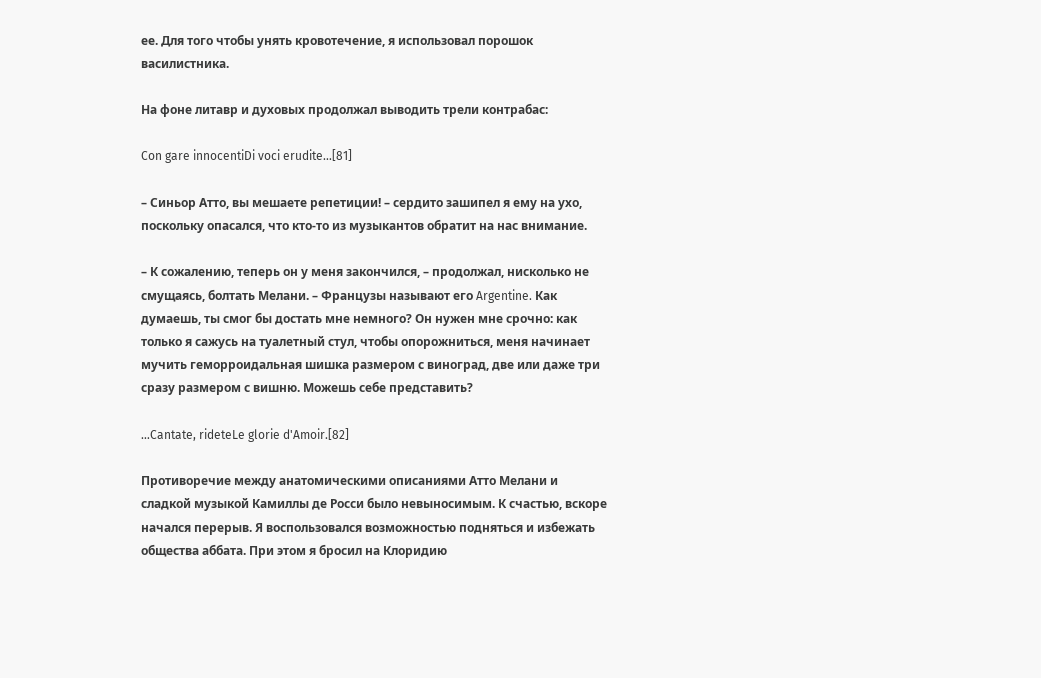ее. Для того чтобы унять кровотечение, я использовал порошок василистника.

На фоне литавр и духовых продолжал выводить трели контрабас:

Con gare innocentiDi voci erudite…[81]

– Синьор Атто, вы мешаете репетиции! – сердито зашипел я ему на ухо, поскольку опасался, что кто-то из музыкантов обратит на нас внимание.

– К сожалению, теперь он у меня закончился, – продолжал, нисколько не смущаясь, болтать Мелани. – Французы называют его Argentine. Как думаешь, ты смог бы достать мне немного? Он нужен мне срочно: как только я сажусь на туалетный стул, чтобы опорожниться, меня начинает мучить геморроидальная шишка размером с виноград, две или даже три сразу размером с вишню. Можешь себе представить?

…Cantate, rideteLe glorie d'Amoir.[82]

Противоречие между анатомическими описаниями Атто Мелани и сладкой музыкой Камиллы де Росси было невыносимым. К счастью, вскоре начался перерыв. Я воспользовался возможностью подняться и избежать общества аббата. При этом я бросил на Клоридию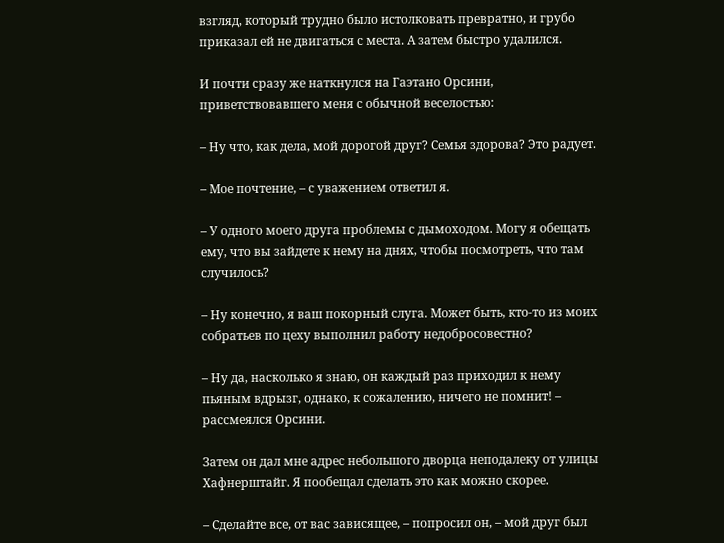взгляд, который трудно было истолковать превратно, и грубо приказал ей не двигаться с места. А затем быстро удалился.

И почти сразу же наткнулся на Гаэтано Орсини, приветствовавшего меня с обычной веселостью:

– Ну что, как дела, мой дорогой друг? Семья здорова? Это радует.

– Мое почтение, – с уважением ответил я.

– У одного моего друга проблемы с дымоходом. Могу я обещать ему, что вы зайдете к нему на днях, чтобы посмотреть, что там случилось?

– Ну конечно, я ваш покорный слуга. Может быть, кто-то из моих собратьев по цеху выполнил работу недобросовестно?

– Ну да, насколько я знаю, он каждый раз приходил к нему пьяным вдрызг, однако, к сожалению, ничего не помнит! – рассмеялся Орсини.

Затем он дал мне адрес небольшого дворца неподалеку от улицы Хафнерштайг. Я пообещал сделать это как можно скорее.

– Сделайте все, от вас зависящее, – попросил он, – мой друг был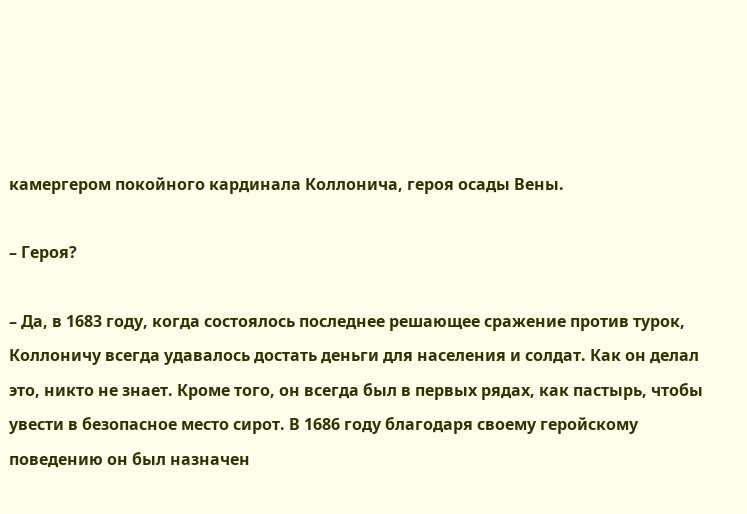камергером покойного кардинала Коллонича, героя осады Вены.

– Героя?

– Да, в 1683 году, когда состоялось последнее решающее сражение против турок, Коллоничу всегда удавалось достать деньги для населения и солдат. Как он делал это, никто не знает. Кроме того, он всегда был в первых рядах, как пастырь, чтобы увести в безопасное место сирот. В 1686 году благодаря своему геройскому поведению он был назначен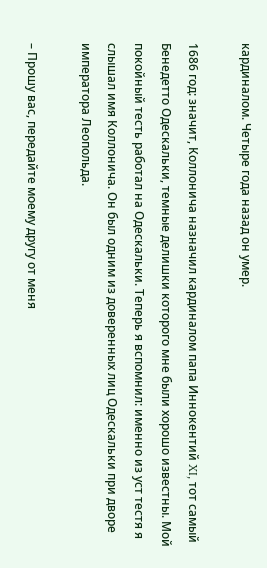кардиналом. Четыре года назад он умер.

1686 год: значит, Коллонича назначил кардиналом папа Иннокентий XI, тот самый Бенедетто Одескальки, темные делишки которого мне были хорошо известны. Мой покойный тесть работал на Одескальки. Теперь я вспомнил: именно из уст тестя я слышал имя Коллонича. Он был одним из доверенных лиц Одескальки при дворе императора Леопольда.

– Прошу вас, передайте моему другу от меня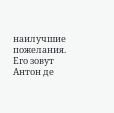наилучшие пожелания. Его зовут Антон де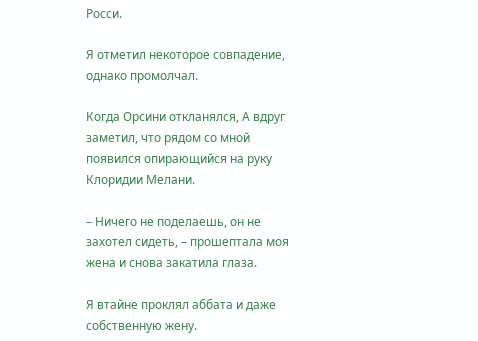Росси.

Я отметил некоторое совпадение, однако промолчал.

Когда Орсини откланялся, А вдруг заметил, что рядом со мной появился опирающийся на руку Клоридии Мелани.

– Ничего не поделаешь, он не захотел сидеть, – прошептала моя жена и снова закатила глаза.

Я втайне проклял аббата и даже собственную жену.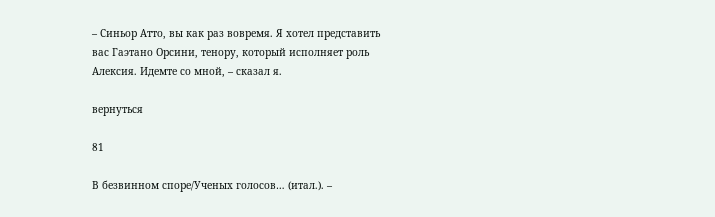– Синьор Атто, вы как раз вовремя. Я хотел представить вас Гаэтано Орсини, тенору, который исполняет роль Алексия. Идемте со мной, – сказал я.

вернуться

81

В безвинном споре/Ученых голосов… (итал.). –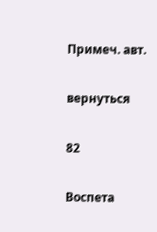Примеч. авт.

вернуться

82

Воспета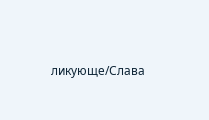ликующе/Слава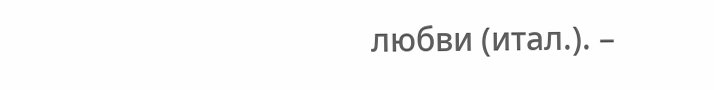любви (итал.). –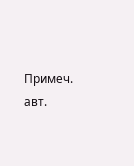Примеч. авт.